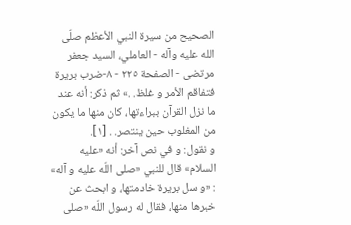الصحيح من سيرة النبي الأعظم صلّى الله عليه وآله - العاملي، السيد جعفر مرتضى - الصفحة ٢٢٥ - ٨-ضرب بريرة
فتفاقم الأمر و غلظ. .» ثم ذكر: أنه عند ما نزل القرآن ببراءتها، كان منها ما يكون من المغلوب حين ينتصر. . [١].
و نقول: و في نص آخر: أنه «عليه السلام» قال للنبي «صلى اللّه عليه و آله» : «و سل بريرة خادمتها، و ابحث عن خبرها منها، فقال له رسول اللّه «صلى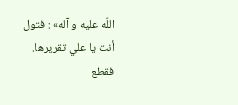اللّه عليه و آله» : فتول أنت يا علي تقريرها.
فقطع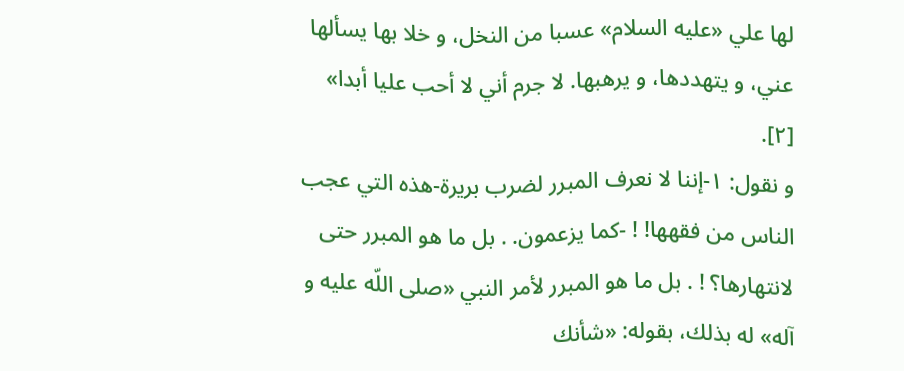لها علي «عليه السلام» عسبا من النخل، و خلا بها يسألها عني، و يتهددها، و يرهبها. لا جرم أني لا أحب عليا أبدا» [٢].
و نقول: ١-إننا لا نعرف المبرر لضرب بريرة-هذه التي عجب الناس من فقهها! ! -كما يزعمون. . بل ما هو المبرر حتى لانتهارها؟ ! . بل ما هو المبرر لأمر النبي «صلى اللّه عليه و آله» له بذلك، بقوله: «شأنك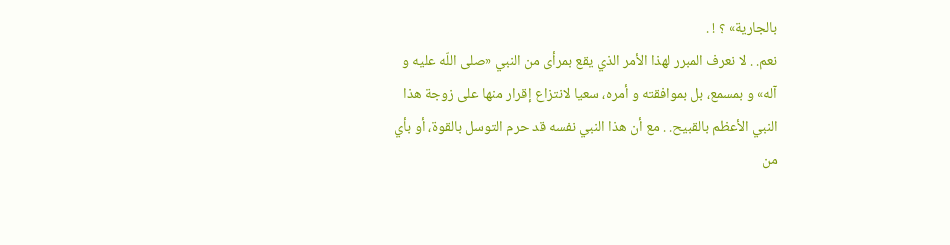بالجارية» ؟ ! .
نعم. . لا نعرف المبرر لهذا الأمر الذي يقع بمرأى من النبي «صلى اللّه عليه و آله» و بمسمع، بل بموافقته و أمره، سعيا لانتزاع إقرار منها على زوجة هذا النبي الأعظم بالقبيح. . مع أن هذا النبي نفسه قد حرم التوسل بالقوة، أو بأي من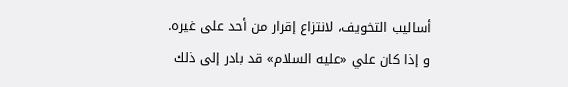أساليب التخويف، لانتزاع إقرار من أحد على غيره. و إذا كان علي «عليه السلام» قد بادر إلى ذلك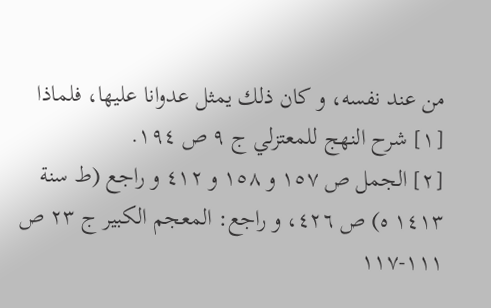من عند نفسه، و كان ذلك يمثل عدوانا عليها، فلماذا
[١] شرح النهج للمعتزلي ج ٩ ص ١٩٤.
[٢] الجمل ص ١٥٧ و ١٥٨ و ٤١٢ و راجع (ط سنة ١٤١٣ ه) ص ٤٢٦، و راجع: المعجم الكبير ج ٢٣ ص ١١١-١١٧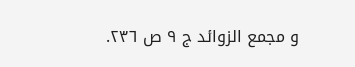و مجمع الزوائد ج ٩ ص ٢٣٦.